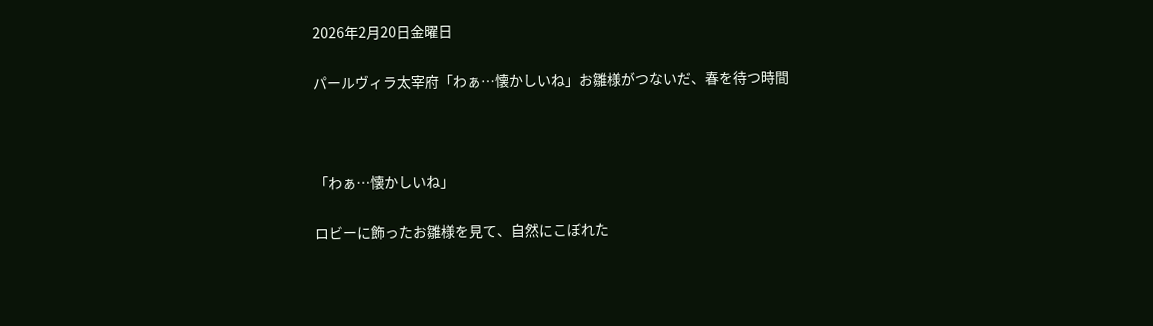2026年2月20日金曜日

パールヴィラ太宰府「わぁ…懐かしいね」お雛様がつないだ、春を待つ時間



「わぁ…懐かしいね」

ロビーに飾ったお雛様を見て、自然にこぼれた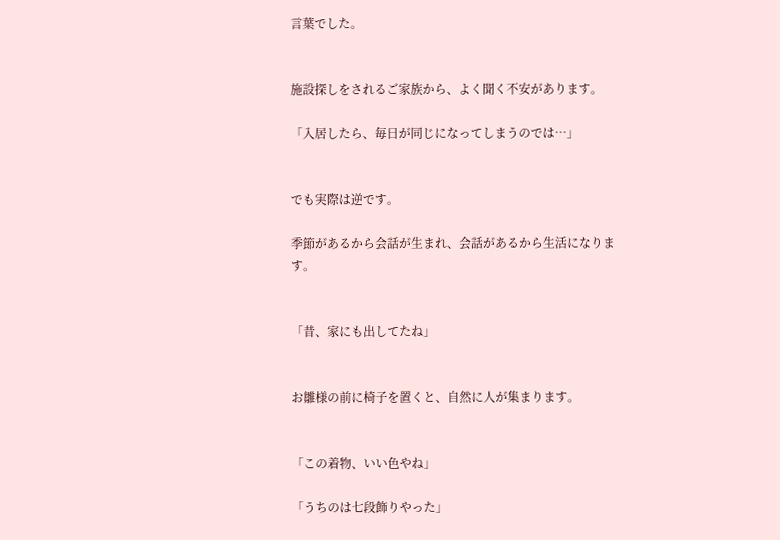言葉でした。


施設探しをされるご家族から、よく聞く不安があります。

「入居したら、毎日が同じになってしまうのでは…」


でも実際は逆です。

季節があるから会話が生まれ、会話があるから生活になります。


「昔、家にも出してたね」


お雛様の前に椅子を置くと、自然に人が集まります。


「この着物、いい色やね」

「うちのは七段飾りやった」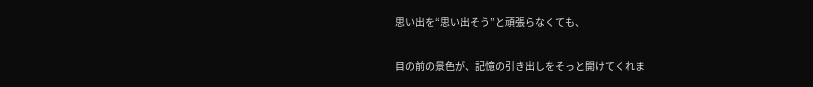思い出を“思い出そう”と頑張らなくても、

目の前の景色が、記憶の引き出しをそっと開けてくれま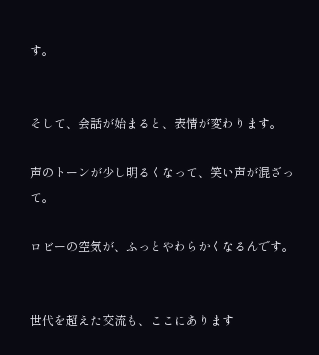す。


そして、会話が始まると、表情が変わります。

声のトーンが少し明るくなって、笑い声が混ざって。

ロビーの空気が、ふっとやわらかくなるんです。


世代を超えた交流も、ここにあります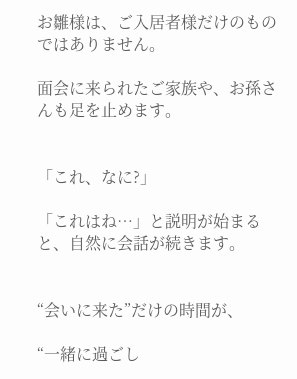お雛様は、ご入居者様だけのものではありません。

面会に来られたご家族や、お孫さんも足を止めます。


「これ、なに?」

「これはね…」と説明が始まると、自然に会話が続きます。


“会いに来た”だけの時間が、

“一緒に過ごし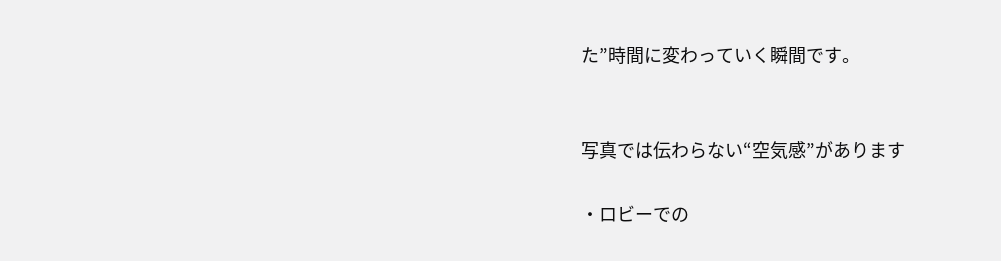た”時間に変わっていく瞬間です。


写真では伝わらない“空気感”があります

・ロビーでの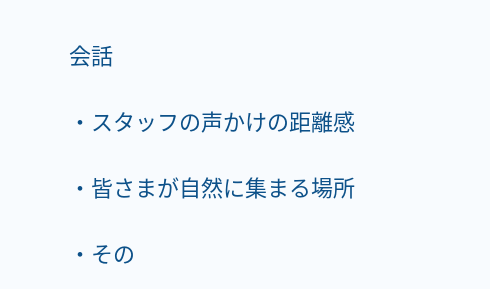会話

・スタッフの声かけの距離感

・皆さまが自然に集まる場所

・その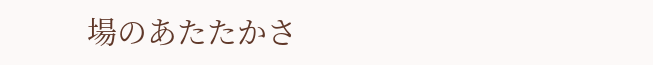場のあたたかさ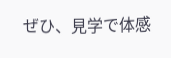ぜひ、見学で体感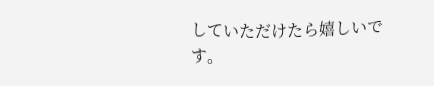していただけたら嬉しいです。